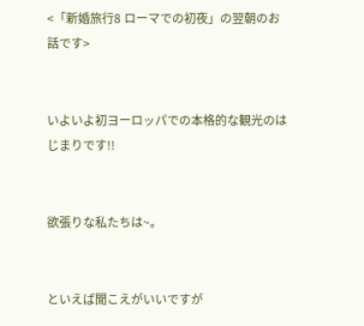<「新婚旅行8 ローマでの初夜」の翌朝のお話です>


いよいよ初ヨーロッパでの本格的な観光のはじまりです!!


欲張りな私たちは~。


といえば聞こえがいいですが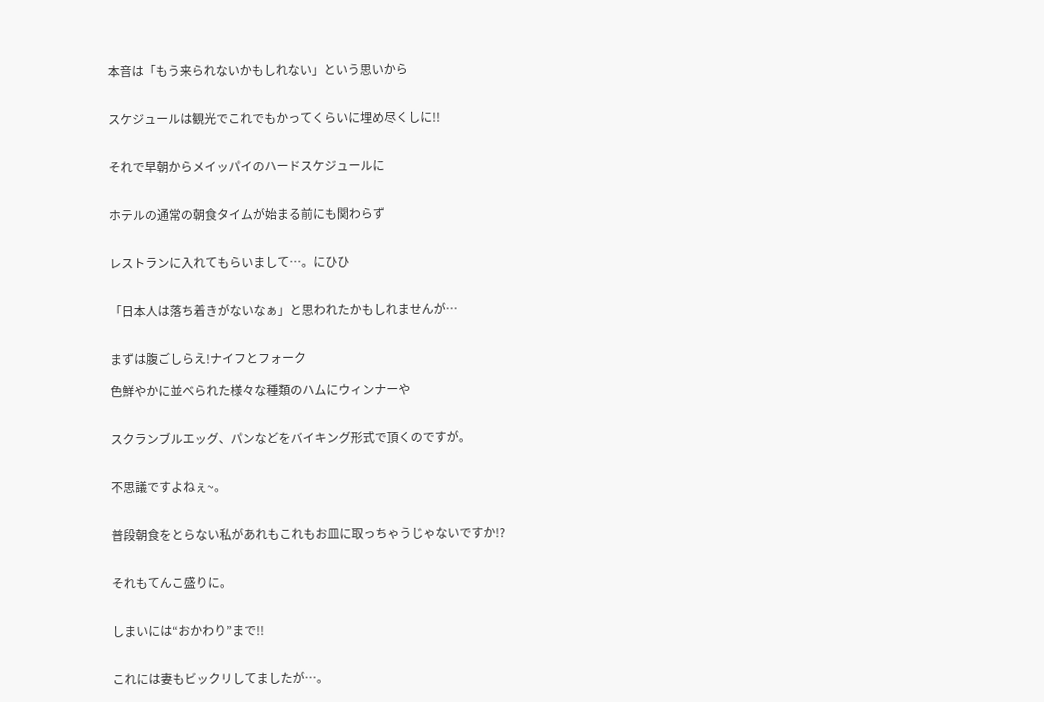本音は「もう来られないかもしれない」という思いから


スケジュールは観光でこれでもかってくらいに埋め尽くしに!!


それで早朝からメイッパイのハードスケジュールに


ホテルの通常の朝食タイムが始まる前にも関わらず


レストランに入れてもらいまして…。にひひ


「日本人は落ち着きがないなぁ」と思われたかもしれませんが…


まずは腹ごしらえ!ナイフとフォーク

色鮮やかに並べられた様々な種類のハムにウィンナーや


スクランブルエッグ、パンなどをバイキング形式で頂くのですが。


不思議ですよねぇ~。


普段朝食をとらない私があれもこれもお皿に取っちゃうじゃないですか!?


それもてんこ盛りに。


しまいには“おかわり”まで!!


これには妻もビックリしてましたが…。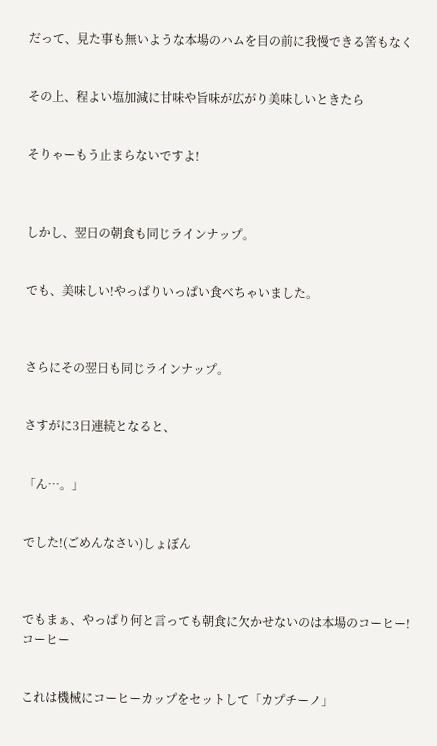だって、見た事も無いような本場のハムを目の前に我慢できる筈もなく


その上、程よい塩加減に甘味や旨味が広がり美味しいときたら


そりゃーもう止まらないですよ!



しかし、翌日の朝食も同じラインナップ。


でも、美味しい!やっぱりいっぱい食べちゃいました。



さらにその翌日も同じラインナップ。


さすがに3日連続となると、


「ん…。」


でした!(ごめんなさい)しょぼん



でもまぁ、やっぱり何と言っても朝食に欠かせないのは本場のコーヒー!コーヒー


これは機械にコーヒーカップをセットして「カプチーノ」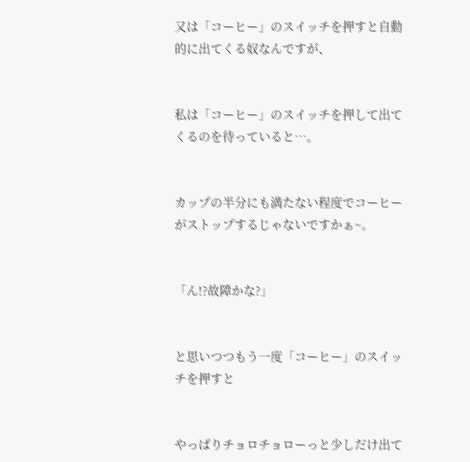又は「コーヒー」のスイッチを押すと自動的に出てくる奴なんですが、


私は「コーヒー」のスイッチを押して出てくるのを待っていると…。


カップの半分にも満たない程度でコーヒーがストップするじゃないですかぁ~。


「ん!?故障かな?」


と思いつつもう一度「コーヒー」のスイッチを押すと


やっぱりチョロチョローっと少しだけ出て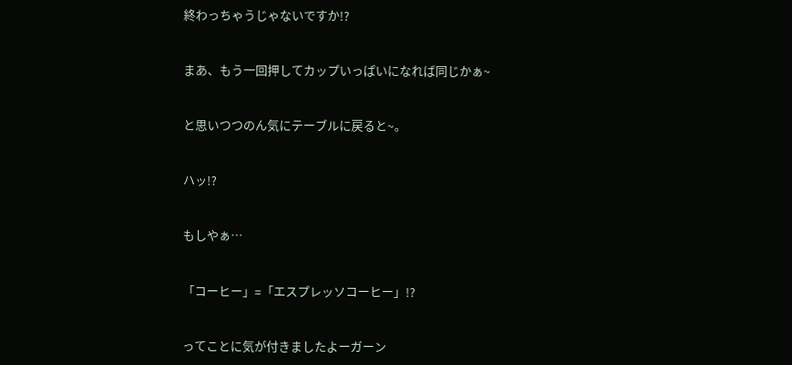終わっちゃうじゃないですか!?


まあ、もう一回押してカップいっぱいになれば同じかぁ~


と思いつつのん気にテーブルに戻ると~。


ハッ!?


もしやぁ…


「コーヒー」=「エスプレッソコーヒー」!?


ってことに気が付きましたよーガーン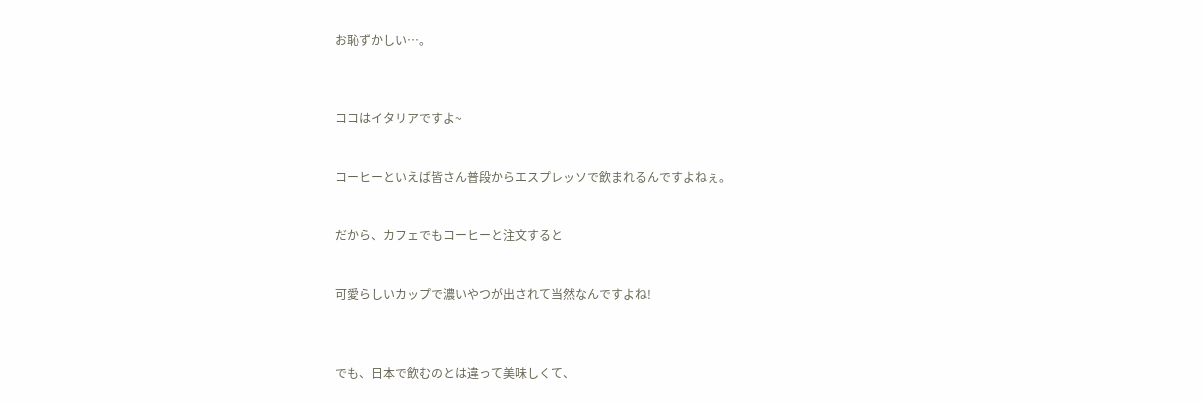お恥ずかしい…。



ココはイタリアですよ~


コーヒーといえば皆さん普段からエスプレッソで飲まれるんですよねぇ。


だから、カフェでもコーヒーと注文すると


可愛らしいカップで濃いやつが出されて当然なんですよね!



でも、日本で飲むのとは違って美味しくて、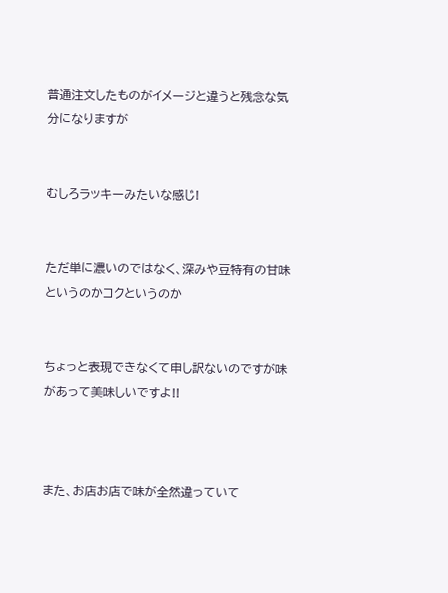普通注文したものがイメージと違うと残念な気分になりますが


むしろラッキーみたいな感じ!


ただ単に濃いのではなく、深みや豆特有の甘味というのかコクというのか


ちょっと表現できなくて申し訳ないのですが味があって美味しいですよ!!



また、お店お店で味が全然違っていて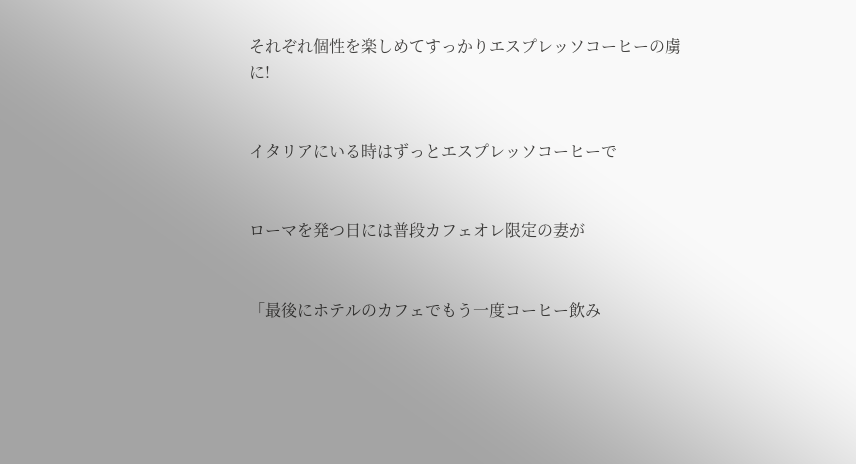それぞれ個性を楽しめてすっかりエスプレッソコーヒーの虜に!


イタリアにいる時はずっとエスプレッソコーヒーで


ローマを発つ日には普段カフェオレ限定の妻が


「最後にホテルのカフェでもう一度コーヒー飲み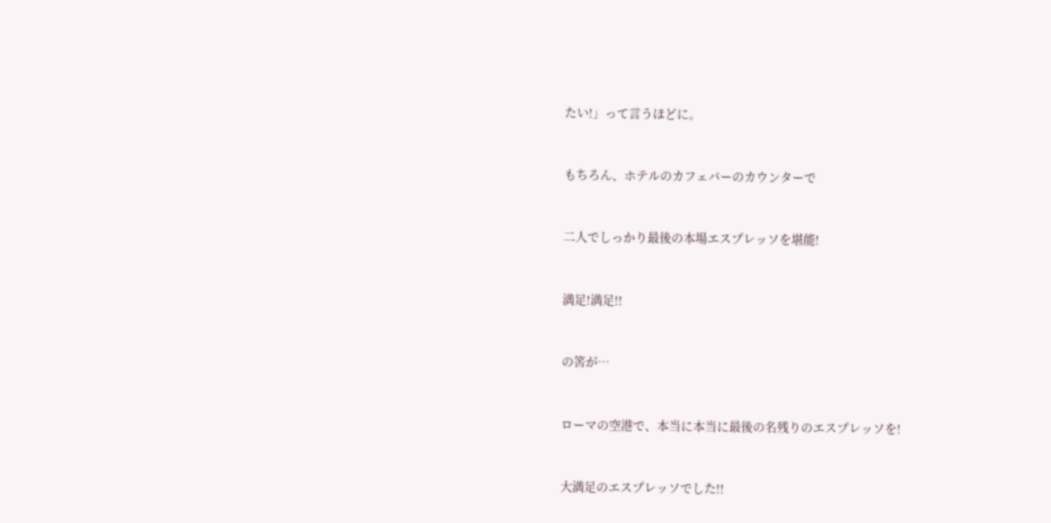たい!」って言うほどに。


もちろん、ホテルのカフェバーのカウンターで


二人でしっかり最後の本場エスプレッソを堪能!


満足!満足!!


の筈が…


ローマの空港で、本当に本当に最後の名残りのエスプレッソを!


大満足のエスプレッソでした!!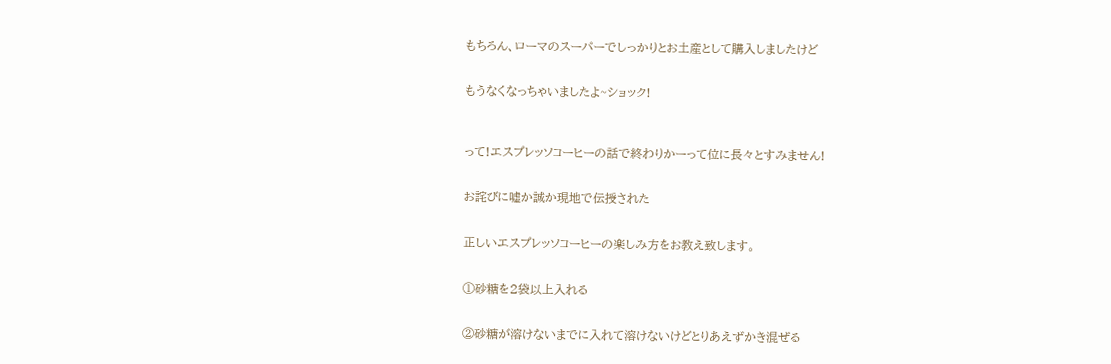もちろん、ローマのスーパーでしっかりとお土産として購入しましたけど


もうなくなっちゃいましたよ~ショック!



って!エスプレッソコーヒーの話で終わりかーって位に長々とすみません!


お詫びに嘘か誠か現地で伝授された


正しいエスプレッソコーヒーの楽しみ方をお教え致します。


①砂糖を2袋以上入れる


②砂糖が溶けないまでに入れて溶けないけどとりあえずかき混ぜる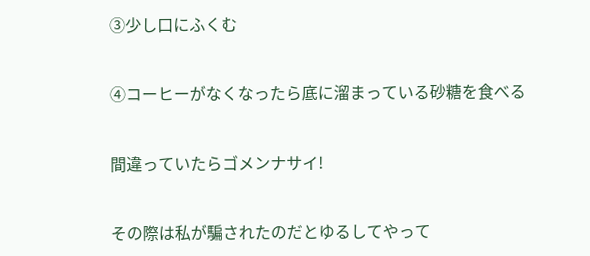③少し口にふくむ


④コーヒーがなくなったら底に溜まっている砂糖を食べる


間違っていたらゴメンナサイ!


その際は私が騙されたのだとゆるしてやって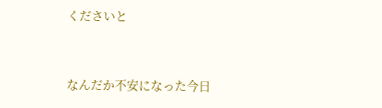くださいと


なんだか不安になった今日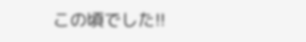この頃でした!!